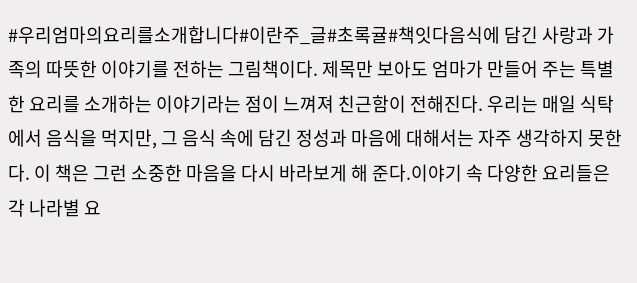#우리엄마의요리를소개합니다#이란주_글#초록귤#책잇다음식에 담긴 사랑과 가족의 따뜻한 이야기를 전하는 그림책이다. 제목만 보아도 엄마가 만들어 주는 특별한 요리를 소개하는 이야기라는 점이 느껴져 친근함이 전해진다. 우리는 매일 식탁에서 음식을 먹지만, 그 음식 속에 담긴 정성과 마음에 대해서는 자주 생각하지 못한다. 이 책은 그런 소중한 마음을 다시 바라보게 해 준다.이야기 속 다양한 요리들은 각 나라별 요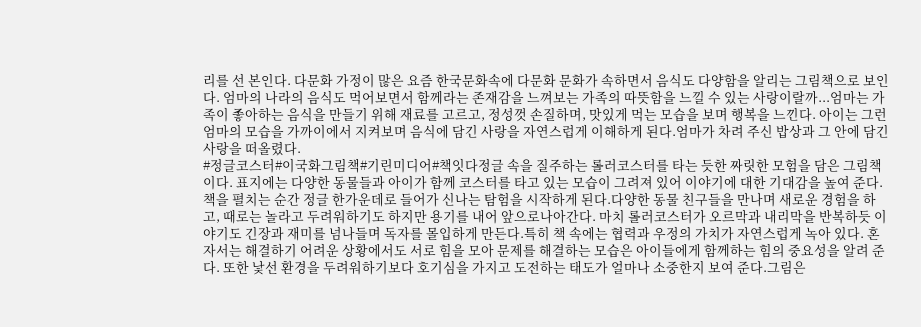리를 선 본인다. 다문화 가정이 많은 요즘 한국문화속에 다문화 문화가 속하면서 음식도 다양함을 알리는 그림책으로 보인다. 엄마의 나라의 음식도 먹어보면서 함께라는 존재감을 느껴보는 가족의 따뜻함을 느낄 수 있는 사랑이랄까...엄마는 가족이 좋아하는 음식을 만들기 위해 재료를 고르고, 정성껏 손질하며, 맛있게 먹는 모습을 보며 행복을 느낀다. 아이는 그런 엄마의 모습을 가까이에서 지켜보며 음식에 담긴 사랑을 자연스럽게 이해하게 된다.엄마가 차려 주신 밥상과 그 안에 담긴 사랑을 떠올렸다.
#정글코스터#이국화그림책#기린미디어#책잇다정글 속을 질주하는 롤러코스터를 타는 듯한 짜릿한 모험을 담은 그림책이다. 표지에는 다양한 동물들과 아이가 함께 코스터를 타고 있는 모습이 그려져 있어 이야기에 대한 기대감을 높여 준다. 책을 펼치는 순간 정글 한가운데로 들어가 신나는 탐험을 시작하게 된다.다양한 동물 친구들을 만나며 새로운 경험을 하고, 때로는 놀라고 두려워하기도 하지만 용기를 내어 앞으로나아간다. 마치 롤러코스터가 오르막과 내리막을 반복하듯 이야기도 긴장과 재미를 넘나들며 독자를 몰입하게 만든다.특히 책 속에는 협력과 우정의 가치가 자연스럽게 녹아 있다. 혼자서는 해결하기 어려운 상황에서도 서로 힘을 모아 문제를 해결하는 모습은 아이들에게 함께하는 힘의 중요성을 알려 준다. 또한 낯선 환경을 두려워하기보다 호기심을 가지고 도전하는 태도가 얼마나 소중한지 보여 준다.그림은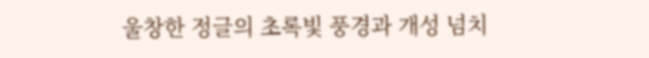울창한 정글의 초록빛 풍경과 개성 넘치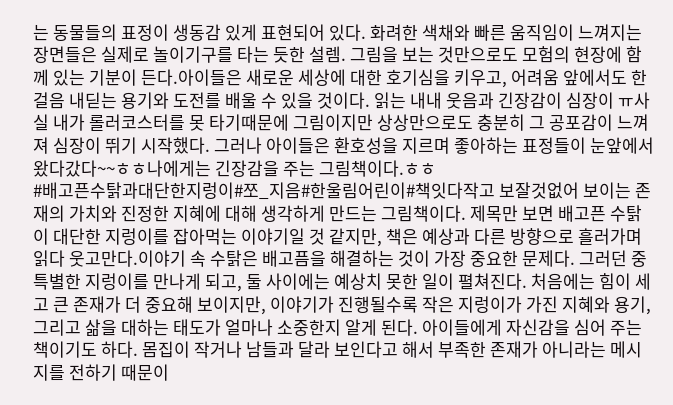는 동물들의 표정이 생동감 있게 표현되어 있다. 화려한 색채와 빠른 움직임이 느껴지는 장면들은 실제로 놀이기구를 타는 듯한 설렘. 그림을 보는 것만으로도 모험의 현장에 함께 있는 기분이 든다.아이들은 새로운 세상에 대한 호기심을 키우고, 어려움 앞에서도 한 걸음 내딛는 용기와 도전를 배울 수 있을 것이다. 읽는 내내 웃음과 긴장감이 심장이 ㅠ사실 내가 롤러코스터를 못 타기때문에 그림이지만 상상만으로도 충분히 그 공포감이 느껴져 심장이 뛰기 시작했다. 그러나 아이들은 환호성을 지르며 좋아하는 표정들이 눈앞에서 왔다갔다~~ㅎㅎ나에게는 긴장감을 주는 그림책이다.ㅎㅎ
#배고픈수탉과대단한지렁이#쪼_지음#한울림어린이#책잇다작고 보잘것없어 보이는 존재의 가치와 진정한 지혜에 대해 생각하게 만드는 그림책이다. 제목만 보면 배고픈 수탉이 대단한 지렁이를 잡아먹는 이야기일 것 같지만, 책은 예상과 다른 방향으로 흘러가며 읽다 웃고만다.이야기 속 수탉은 배고픔을 해결하는 것이 가장 중요한 문제다. 그러던 중 특별한 지렁이를 만나게 되고, 둘 사이에는 예상치 못한 일이 펼쳐진다. 처음에는 힘이 세고 큰 존재가 더 중요해 보이지만, 이야기가 진행될수록 작은 지렁이가 가진 지혜와 용기, 그리고 삶을 대하는 태도가 얼마나 소중한지 알게 된다. 아이들에게 자신감을 심어 주는 책이기도 하다. 몸집이 작거나 남들과 달라 보인다고 해서 부족한 존재가 아니라는 메시지를 전하기 때문이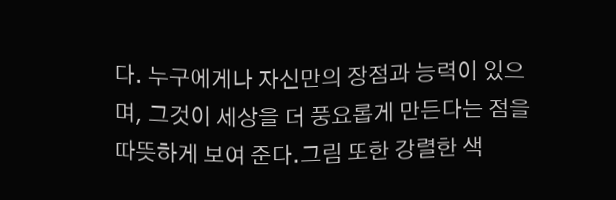다. 누구에게나 자신만의 장점과 능력이 있으며, 그것이 세상을 더 풍요롭게 만든다는 점을 따뜻하게 보여 준다.그림 또한 강렬한 색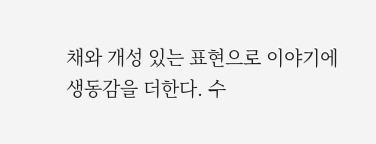채와 개성 있는 표현으로 이야기에 생동감을 더한다. 수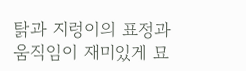탉과 지렁이의 표정과 움직임이 재미있게 묘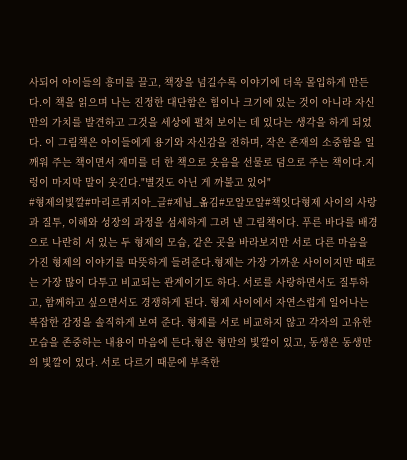사되어 아이들의 흥미를 끌고, 책장을 넘길수록 이야기에 더욱 몰입하게 만든다.이 책을 읽으며 나는 진정한 대단함은 힘이나 크기에 있는 것이 아니라 자신만의 가치를 발견하고 그것을 세상에 펼쳐 보이는 데 있다는 생각을 하게 되었다. 이 그림책은 아이들에게 용기와 자신감을 전하며, 작은 존재의 소중함을 일깨워 주는 책이면서 재미를 더 한 책으로 웃음을 선물로 덤으로 주는 책이다.지렁이 마지막 말이 웃긴다."별것도 아닌 게 까불고 있어"
#형제의빛깔#마리르퀴지아_글#제님_옮김#모알모알#책잇다형제 사이의 사랑과 질투, 이해와 성장의 과정을 섬세하게 그려 낸 그림책이다. 푸른 바다를 배경으로 나란히 서 있는 두 형제의 모습, 같은 곳을 바라보지만 서로 다른 마음을 가진 형제의 이야기를 따뜻하게 들려준다.형제는 가장 가까운 사이이지만 때로는 가장 많이 다투고 비교되는 관계이기도 하다. 서로를 사랑하면서도 질투하고, 함께하고 싶으면서도 경쟁하게 된다. 형제 사이에서 자연스럽게 일어나는 복잡한 감정을 솔직하게 보여 준다. 형제를 서로 비교하지 않고 각자의 고유한 모습을 존중하는 내용이 마음에 든다.형은 형만의 빛깔이 있고, 동생은 동생만의 빛깔이 있다. 서로 다르기 때문에 부족한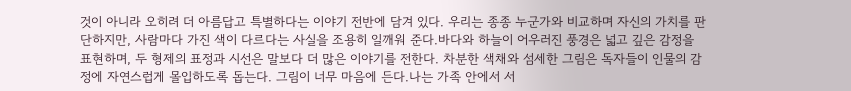것이 아니라 오히려 더 아름답고 특별하다는 이야기 전반에 담겨 있다. 우리는 종종 누군가와 비교하며 자신의 가치를 판단하지만, 사람마다 가진 색이 다르다는 사실을 조용히 일깨워 준다.바다와 하늘이 어우러진 풍경은 넓고 깊은 감정을 표현하며, 두 형제의 표정과 시선은 말보다 더 많은 이야기를 전한다. 차분한 색채와 섬세한 그림은 독자들이 인물의 감정에 자연스럽게 몰입하도록 돕는다. 그림이 너무 마음에 든다.나는 가족 안에서 서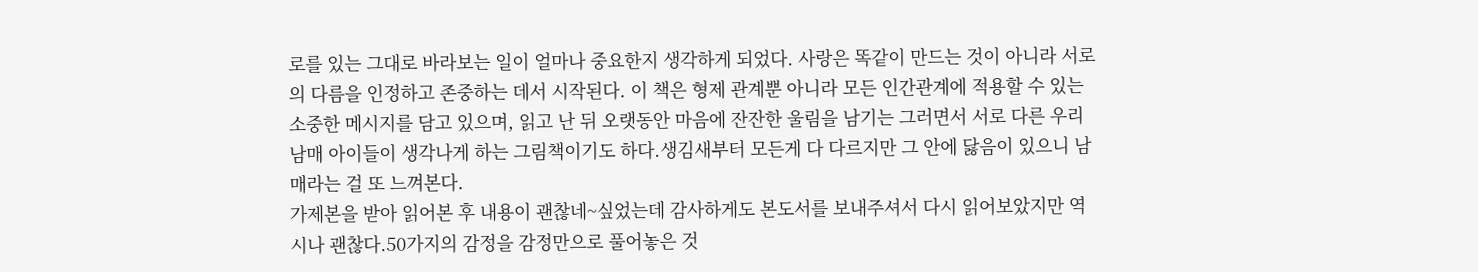로를 있는 그대로 바라보는 일이 얼마나 중요한지 생각하게 되었다. 사랑은 똑같이 만드는 것이 아니라 서로의 다름을 인정하고 존중하는 데서 시작된다. 이 책은 형제 관계뿐 아니라 모든 인간관계에 적용할 수 있는 소중한 메시지를 담고 있으며, 읽고 난 뒤 오랫동안 마음에 잔잔한 울림을 남기는 그러면서 서로 다른 우리 남매 아이들이 생각나게 하는 그림책이기도 하다.생김새부터 모든게 다 다르지만 그 안에 닳음이 있으니 남매라는 걸 또 느껴본다.
가제본을 받아 읽어본 후 내용이 괜찮네~싶었는데 감사하게도 본도서를 보내주셔서 다시 읽어보았지만 역시나 괜찮다.50가지의 감정을 감정만으로 풀어놓은 것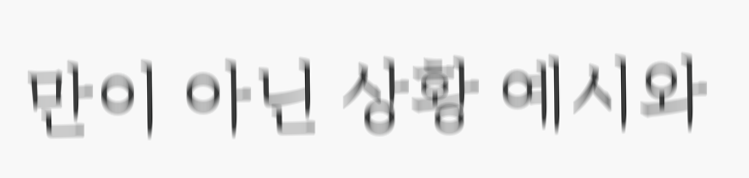만이 아닌 상황 예시와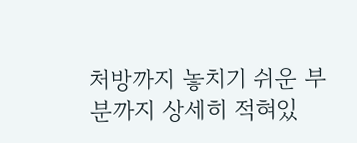처방까지 놓치기 쉬운 부분까지 상세히 적혀있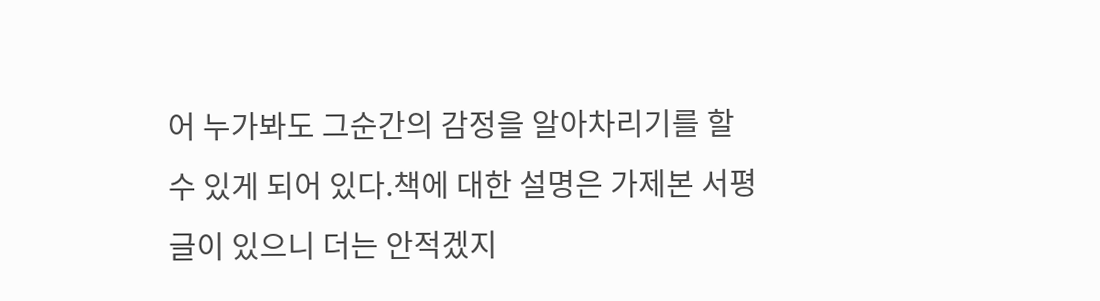어 누가봐도 그순간의 감정을 알아차리기를 할 수 있게 되어 있다.책에 대한 설명은 가제본 서평글이 있으니 더는 안적겠지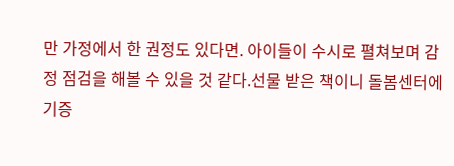만 가정에서 한 권정도 있다면. 아이들이 수시로 펼쳐보며 감정 점검을 해볼 수 있을 것 같다.선물 받은 책이니 돌봄센터에 기증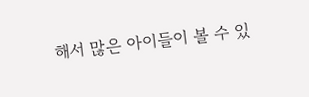해서 많은 아이들이 볼 수 있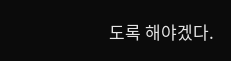도록 해야겠다.